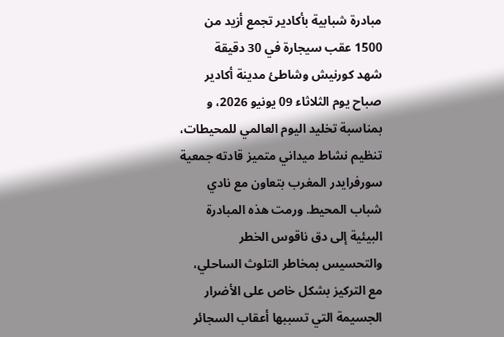مبادرة شبابية بأكادير تجمع أزيد من 1500 عقب سيجارة في 30 دقيقة
شهد كورنيش وشاطئ مدينة أكادير صباح يوم الثلاثاء 09 يونيو 2026، و بمناسبة تخليد اليوم العالمي للمحيطات، تنظيم نشاط ميداني متميز قادته جمعية سورفرايدر المغرب بتعاون مع نادي شباب المحيط. ورمت هذه المبادرة البيئية إلى دق ناقوس الخطر والتحسيس بمخاطر التلوث الساحلي، مع التركيز بشكل خاص على الأضرار الجسيمة التي تسببها أعقاب السجائر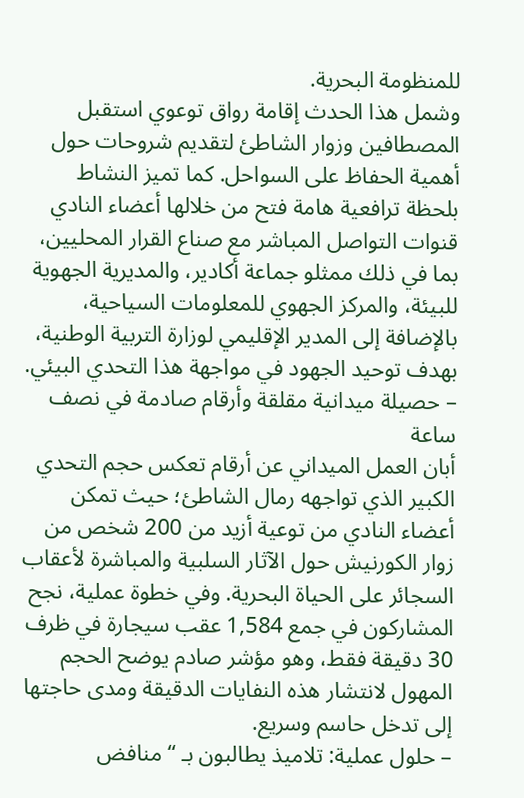للمنظومة البحرية.
وشمل هذا الحدث إقامة رواق توعوي استقبل المصطافين وزوار الشاطئ لتقديم شروحات حول أهمية الحفاظ على السواحل. كما تميز النشاط بلحظة ترافعية هامة فتح من خلالها أعضاء النادي قنوات التواصل المباشر مع صناع القرار المحليين، بما في ذلك ممثلو جماعة أكادير، والمديرية الجهوية للبيئة، والمركز الجهوي للمعلومات السياحية، بالإضافة إلى المدير الإقليمي لوزارة التربية الوطنية، بهدف توحيد الجهود في مواجهة هذا التحدي البيئي.
– حصيلة ميدانية مقلقة وأرقام صادمة في نصف ساعة
أبان العمل الميداني عن أرقام تعكس حجم التحدي الكبير الذي تواجهه رمال الشاطئ؛ حيث تمكن أعضاء النادي من توعية أزيد من 200 شخص من زوار الكورنيش حول الآثار السلبية والمباشرة لأعقاب السجائر على الحياة البحرية. وفي خطوة عملية، نجح المشاركون في جمع 1,584 عقب سيجارة في ظرف 30 دقيقة فقط، وهو مؤشر صادم يوضح الحجم المهول لانتشار هذه النفايات الدقيقة ومدى حاجتها إلى تدخل حاسم وسريع.
– حلول عملية: تلاميذ يطالبون بـ “منافض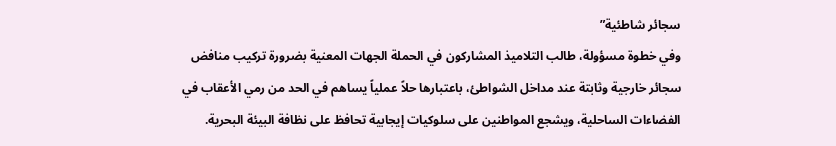سجائر شاطئية”
وفي خطوة مسؤولة، طالب التلاميذ المشاركون في الحملة الجهات المعنية بضرورة تركيب منافض سجائر خارجية وثابتة عند مداخل الشواطئ، باعتبارها حلاً عملياً يساهم في الحد من رمي الأعقاب في الفضاءات الساحلية، ويشجع المواطنين على سلوكيات إيجابية تحافظ على نظافة البيئة البحرية.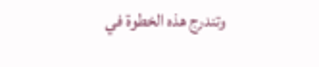وتندرج هذه الخطوة في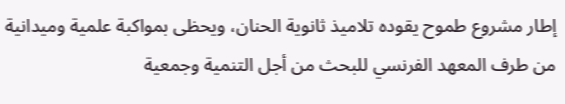إطار مشروع طموح يقوده تلاميذ ثانوية الحنان، ويحظى بمواكبة علمية وميدانية من طرف المعهد الفرنسي للبحث من أجل التنمية وجمعية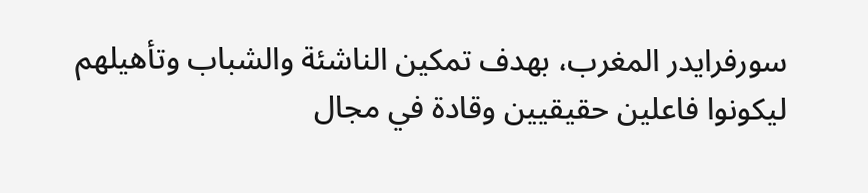سورفرايدر المغرب، بهدف تمكين الناشئة والشباب وتأهيلهم ليكونوا فاعلين حقيقيين وقادة في مجال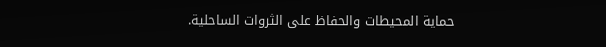حماية المحيطات والحفاظ على الثروات الساحلية.